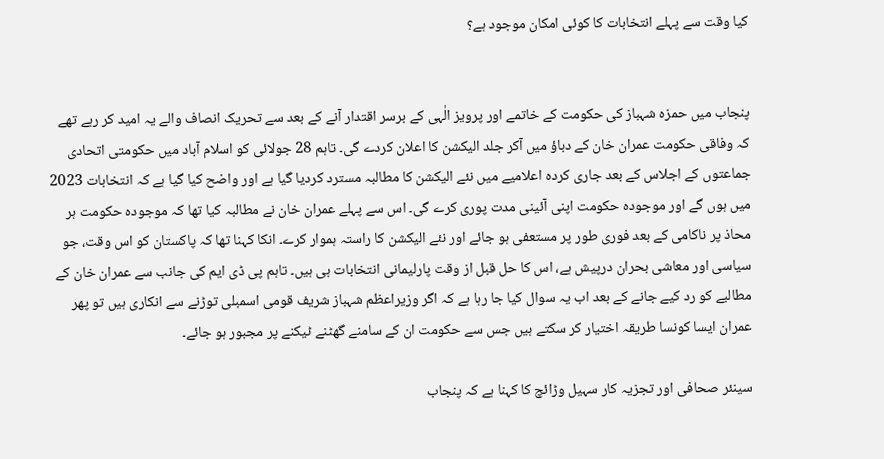کیا وقت سے پہلے انتخابات کا کوئی امکان موجود ہے؟


پنجاب میں حمزہ شہباز کی حکومت کے خاتمے اور پرویز الٰہی کے برسر اقتدار آنے کے بعد سے تحریک انصاف والے یہ امید کر رہے تھے کہ وفاقی حکومت عمران خان کے دباؤ میں آکر جلد الیکشن کا اعلان کردے گی۔ تاہم 28 جولائی کو اسلام آباد میں حکومتی اتحادی جماعتوں کے اجلاس کے بعد جاری کردہ اعلامیے میں نئے الیکشن کا مطالبہ مسترد کردیا گیا ہے اور واضح کیا گیا ہے کہ انتخابات 2023 میں ہوں گے اور موجودہ حکومت اپنی آئینی مدت پوری کرے گی۔ اس سے پہلے عمران خان نے مطالبہ کیا تھا کہ موجودہ حکومت ہر محاذ پر ناکامی کے بعد فوری طور پر مستعفی ہو جائے اور نئے الیکشن کا راستہ ہموار کرے۔ انکا کہنا تھا کہ پاکستان کو اس وقت، جو سیاسی اور معاشی بحران درپیش ہے، اس کا حل قبل از وقت پارلیمانی انتخابات ہی ہیں۔ تاہم پی ڈی ایم کی جانب سے عمران خان کے مطالبے کو رد کیے جانے کے بعد اب یہ سوال کیا جا رہا ہے کہ اگر وزیراعظم شہباز شریف قومی اسمبلی توڑنے سے انکاری ہیں تو پھر عمران ایسا کونسا طریقہ اختیار کر سکتے ہیں جس سے حکومت ان کے سامنے گھٹنے ٹیکنے پر مجبور ہو جائے۔

سینئر صحافی اور تجزیہ کار سہیل وڑائچ کا کہنا ہے کہ پنجاب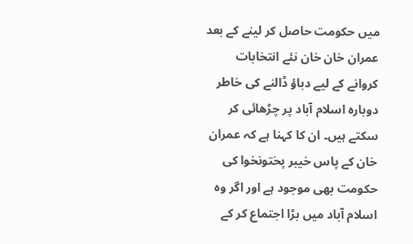میں حکومت حاصل کر لینے کے بعد عمران خان خان نئے انتخابات کروانے کے لیے دباؤ ڈالنے کی خاطر دوبارہ اسلام آباد پر چڑھائی کر سکتے ہیں۔ ان کا کہنا ہے کہ عمران خان کے پاس خیبر پختونخوا کی حکومت بھی موجود ہے اور اگر وہ اسلام آباد میں بڑا اجتماع کر کے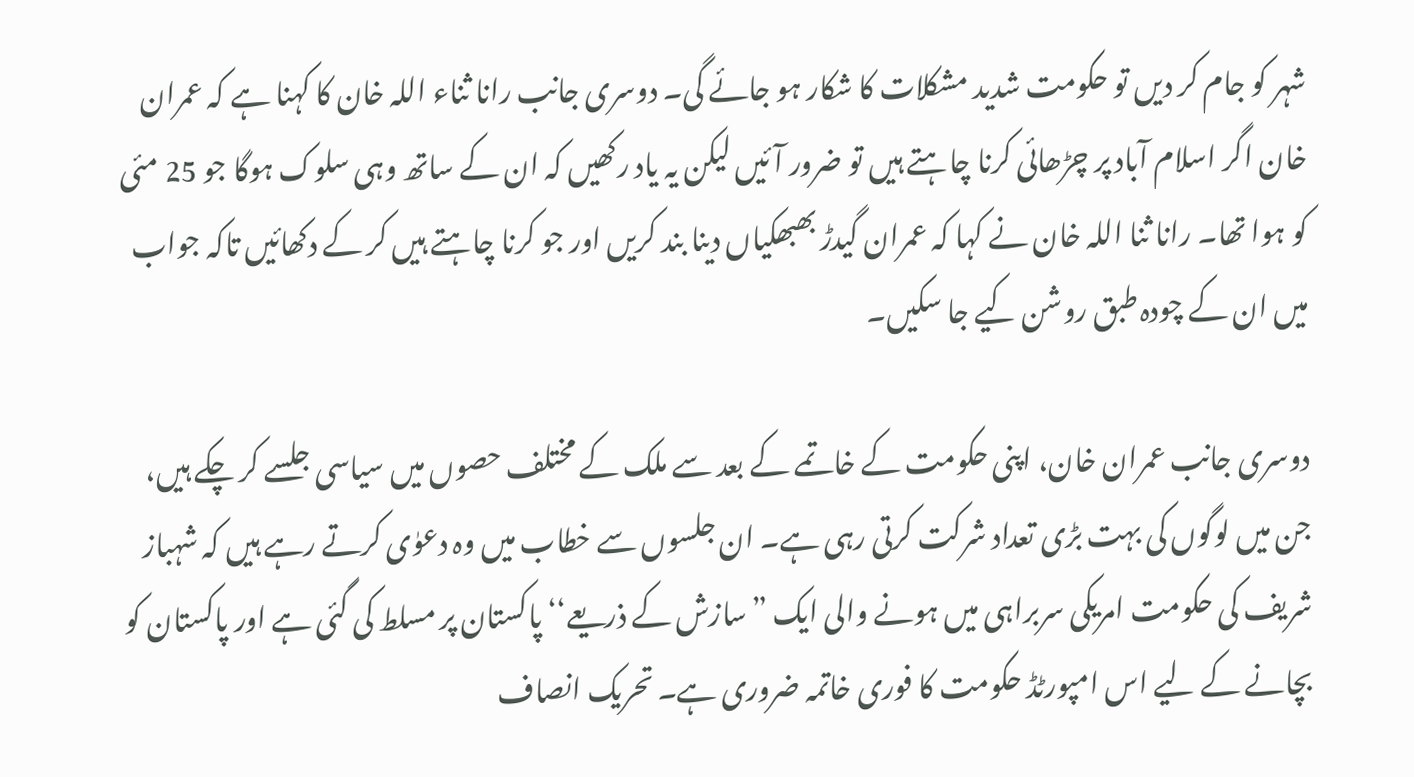شہر کو جام کر دیں تو حکومت شدید مشکلات کا شکار ہو جائے گی۔ دوسری جانب رانا ثناء اللہ خان کا کہنا ہے کہ عمران خان اگر اسلام آباد پر چڑھائی کرنا چاہتے ہیں تو ضرور آئیں لیکن یہ یاد رکھیں کہ ان کے ساتھ وہی سلوک ہوگا جو 25 مئی کو ہوا تھا۔ رانا ثنا اللہ خان نے کہا کہ عمران گیدڑ بھبھکیاں دینا بند کریں اور جو کرنا چاہتے ہیں کر کے دکھائیں تاکہ جواب میں ان کے چودہ طبق روشن کیے جا سکیں۔

دوسری جانب عمران خان، اپنی حکومت کے خاتمے کے بعد سے ملک کے مختلف حصوں میں سیاسی جلسے کر چکے ہیں، جن میں لوگوں کی بہت بڑی تعداد شرکت کرتی رہی ہے۔ ان جلسوں سے خطاب میں وہ دعوٰی کرتے رہے ہیں کہ شہباز شریف کی حکومت امریکی سربراہی میں ہونے والی ایک ”سازش کے ذریعے‘‘ پاکستان پر مسلط کی گئی ہے اور پاکستان کو بچانے کے لیے اس امپورٹڈ حکومت کا فوری خاتمہ ضروری ہے۔ تحریک انصاف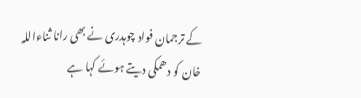کے ترجمان فواد چوہدری نے بھی رانا ثناءاللہ خان کو دھمکی دیتے ہوئے کہا ہے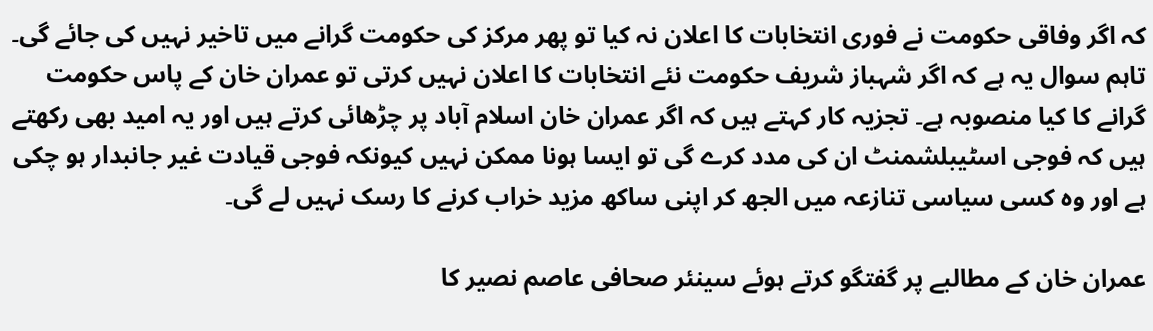کہ اگر وفاقی حکومت نے فوری انتخابات کا اعلان نہ کیا تو پھر مرکز کی حکومت گرانے میں تاخیر نہیں کی جائے گی۔ تاہم سوال یہ ہے کہ اگر شہباز شریف حکومت نئے انتخابات کا اعلان نہیں کرتی تو عمران خان کے پاس حکومت گرانے کا کیا منصوبہ ہے۔ تجزیہ کار کہتے ہیں کہ اگر عمران خان اسلام آباد پر چڑھائی کرتے ہیں اور یہ امید بھی رکھتے ہیں کہ فوجی اسٹیبلشمنٹ ان کی مدد کرے گی تو ایسا ہونا ممکن نہیں کیونکہ فوجی قیادت غیر جانبدار ہو چکی ہے اور وہ کسی سیاسی تنازعہ میں الجھ کر اپنی ساکھ مزید خراب کرنے کا رسک نہیں لے گی۔

عمران خان کے مطالبے پر گفتگو کرتے ہوئے سینئر صحافی عاصم نصیر کا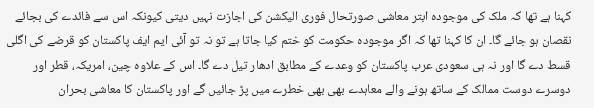کہنا ہے تھا کہ ملک کی موجودہ ابتر معاشی صورتحال فوری الیکشن کی اجازت نہیں دیتی کیونکہ اس سے فائدے کی بجائے نقصان ہو جائے گا۔ ان کا کہنا تھا کہ اگر موجودہ حکومت کو ختم کیا جاتا ہے تو نہ تو آئی ایم ایف پاکستان کو قرضے کی اگلی قسط دے گا اور نہ ہی سعودی عرب پاکستان کو وعدے کے مطابق ادھار تیل دے گا۔ اس کے علاوہ چین، امریکہ، قطر اور دوسرے دوست ممالک کے ساتھ ہونے والے معاہدے بھی بھی خطرے میں پڑ جائیں گے اور پاکستان کا معاشی بحران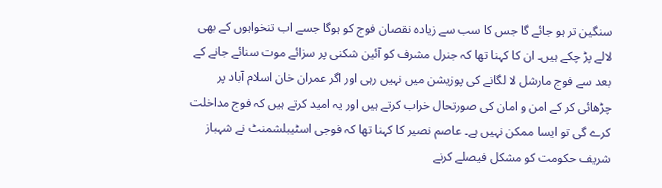سنگین تر ہو جائے گا جس کا سب سے زیادہ نقصان فوج کو ہوگا جسے اب تنخواہوں کے بھی لالے پڑ چکے ہیں۔ ان کا کہنا تھا کہ جنرل مشرف کو آئین شکنی پر سزائے موت سنائے جانے کے بعد سے فوج مارشل لا لگانے کی پوزیشن میں نہیں رہی اور اگر عمران خان اسلام آباد پر چڑھائی کر کے امن و امان کی صورتحال خراب کرتے ہیں اور یہ امید کرتے ہیں کہ فوج مداخلت کرے گی تو ایسا ممکن نہیں ہے۔ عاصم نصیر کا کہنا تھا کہ فوجی اسٹیبلشمنٹ نے شہباز شریف حکومت کو مشکل فیصلے کرنے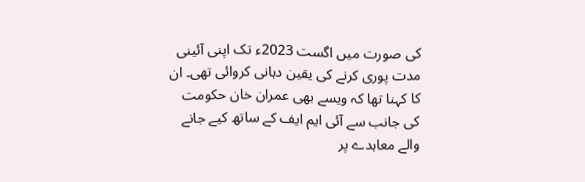کی صورت میں اگست 2023ء تک اپنی آئینی مدت پوری کرنے کی یقین دہانی کروائی تھی۔ ان کا کہنا تھا کہ ویسے بھی عمران خان حکومت کی جانب سے آئی ایم ایف کے ساتھ کیے جانے والے معاہدے پر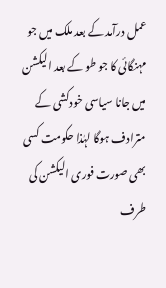عمل درآمد کے بعد ملک میں جو مہنگائی کا جو طو کے بعد الیکشن میں جانا سیاسی خودکشی کے مترادف ہوگا لہٰذا حکومت کسی بھی صورت فوری الیکشن کی طرف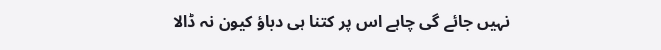نہیں جائے گی چاہے اس پر کتنا ہی دباؤ کیون نہ ڈالا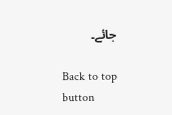جائے۔

Back to top button